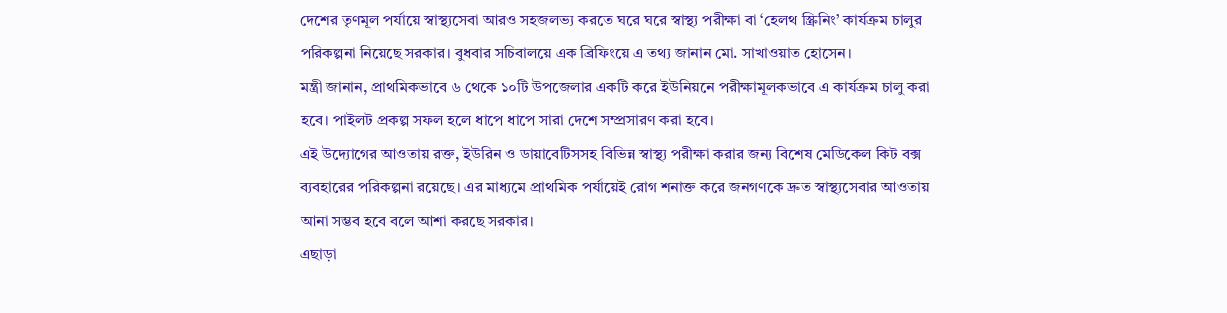দেশের তৃণমূল পর্যায়ে স্বাস্থ্যসেবা আরও সহজলভ্য করতে ঘরে ঘরে স্বাস্থ্য পরীক্ষা বা ‘হেলথ স্ক্রিনিং’ কার্যক্রম চালুর পরিকল্পনা নিয়েছে সরকার। বুধবার সচিবালয়ে এক ব্রিফিংয়ে এ তথ্য জানান মো. সাখাওয়াত হোসেন।
মন্ত্রী জানান, প্রাথমিকভাবে ৬ থেকে ১০টি উপজেলার একটি করে ইউনিয়নে পরীক্ষামূলকভাবে এ কার্যক্রম চালু করা হবে। পাইলট প্রকল্প সফল হলে ধাপে ধাপে সারা দেশে সম্প্রসারণ করা হবে।
এই উদ্যোগের আওতায় রক্ত, ইউরিন ও ডায়াবেটিসসহ বিভিন্ন স্বাস্থ্য পরীক্ষা করার জন্য বিশেষ মেডিকেল কিট বক্স ব্যবহারের পরিকল্পনা রয়েছে। এর মাধ্যমে প্রাথমিক পর্যায়েই রোগ শনাক্ত করে জনগণকে দ্রুত স্বাস্থ্যসেবার আওতায় আনা সম্ভব হবে বলে আশা করছে সরকার।
এছাড়া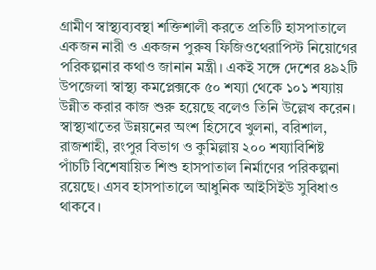গ্রামীণ স্বাস্থ্যব্যবস্থা শক্তিশালী করতে প্রতিটি হাসপাতালে একজন নারী ও একজন পুরুষ ফিজিওথেরাপিস্ট নিয়োগের পরিকল্পনার কথাও জানান মন্ত্রী। একই সঙ্গে দেশের ৪৯২টি উপজেলা স্বাস্থ্য কমপ্লেক্সকে ৫০ শয্যা থেকে ১০১ শয্যায় উন্নীত করার কাজ শুরু হয়েছে বলেও তিনি উল্লেখ করেন।
স্বাস্থ্যখাতের উন্নয়নের অংশ হিসেবে খুলনা, বরিশাল, রাজশাহী, রংপুর বিভাগ ও কুমিল্লায় ২০০ শয্যাবিশিষ্ট পাঁচটি বিশেষায়িত শিশু হাসপাতাল নির্মাণের পরিকল্পনা রয়েছে। এসব হাসপাতালে আধুনিক আইসিইউ সুবিধাও থাকবে।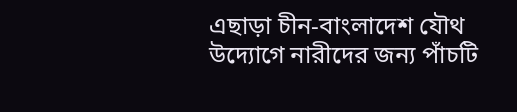এছাড়া চীন-বাংলাদেশ যৌথ উদ্যোগে নারীদের জন্য পাঁচটি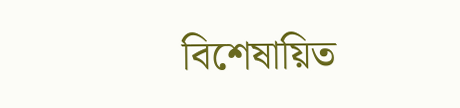বিশেষায়িত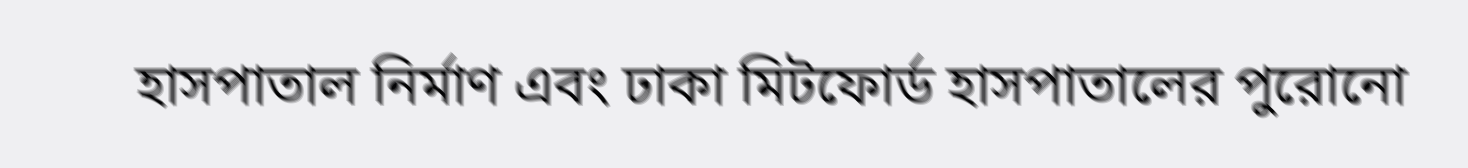হাসপাতাল নির্মাণ এবং ঢাকা মিটফোর্ড হাসপাতালের পুরোনো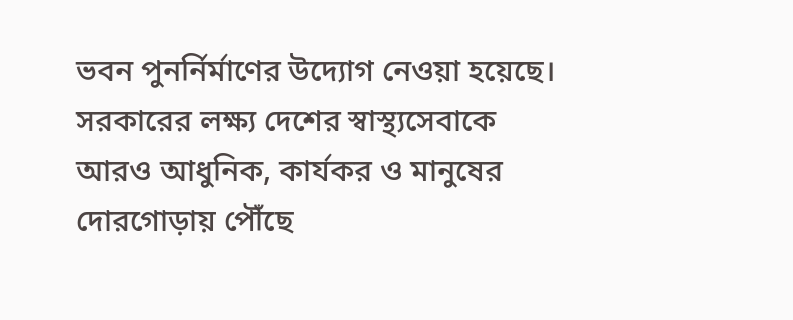ভবন পুনর্নির্মাণের উদ্যোগ নেওয়া হয়েছে। সরকারের লক্ষ্য দেশের স্বাস্থ্যসেবাকে আরও আধুনিক, কার্যকর ও মানুষের দোরগোড়ায় পৌঁছে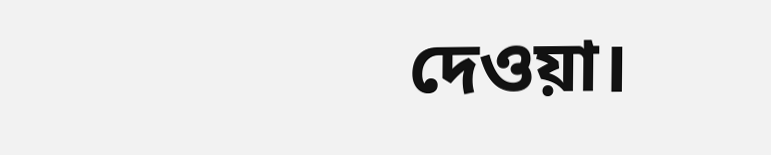দেওয়া।